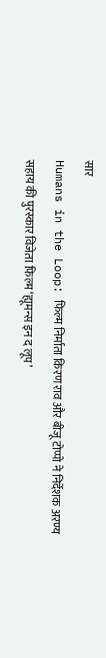सार
Humans in the Loop: फिल्म निर्माता किरण राव और बीजू टोप्पो ने निर्देशक अरण्य सहाय की पुरस्कार विजेता फिल्म ‘ह्यूमन्स इन द लूप’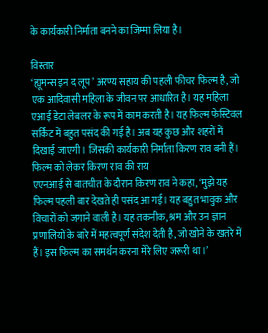के कार्यकारी निर्माता बनने का जिम्मा लिया है।

विस्तार
‘ह्यूमन्स इन द लूप’ अरण्य सहाय की पहली फीचर फिल्म है, जो एक आदिवासी महिला के जीवन पर आधारित है। यह महिला एआई डेटा लेबलर के रूप में काम करती है। यह फिल्म फेस्टिवल सर्किट में बहुत पसंद की गई है। अब यह कुछ और शहरों में दिखाई जाएगी। जिसकी कार्यकारी निर्माता किरण राव बनी हैं।
फिल्म को लेकर किरण राव की राय
एएनआई से बातचीत के दौरान किरण राव ने कहा, ‘मुझे यह फिल्म पहली बार देखते ही पसंद आ गई। यह बहुत भावुक और विचारों को जगाने वाली है। यह तकनीक, श्रम और उन ज्ञान प्रणालियों के बारे में महत्वपूर्ण संदेश देती है, जो खोने के खतरे में हैं। इस फिल्म का समर्थन करना मेरे लिए जरूरी था।’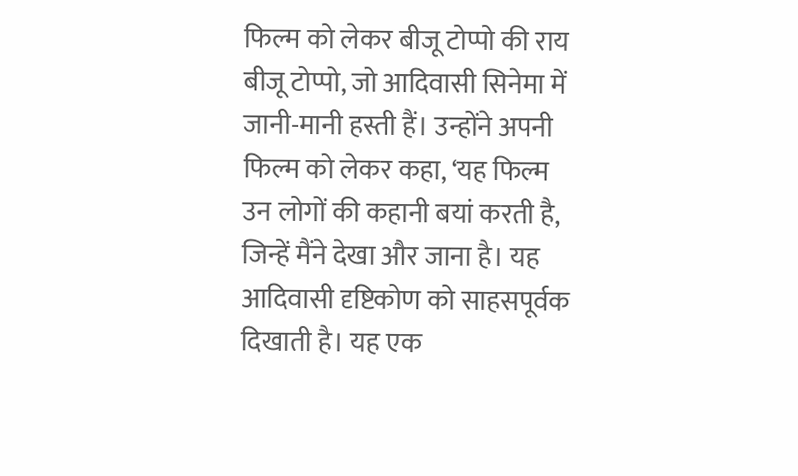फिल्म को लेकर बीजू टोप्पो की राय
बीजू टोप्पो, जो आदिवासी सिनेमा में जानी-मानी हस्ती हैं। उन्होंने अपनी फिल्म को लेकर कहा, ‘यह फिल्म उन लोगों की कहानी बयां करती है, जिन्हें मैंने देखा और जाना है। यह आदिवासी दृष्टिकोण को साहसपूर्वक दिखाती है। यह एक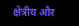क्षेत्रीय और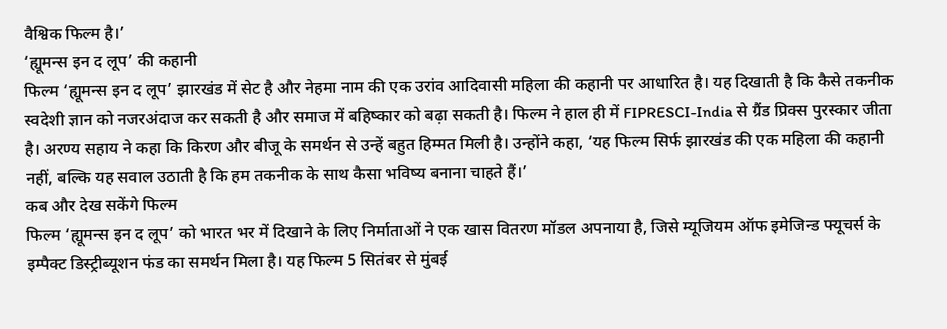वैश्विक फिल्म है।’
‘ह्यूमन्स इन द लूप’ की कहानी
फिल्म ‘ह्यूमन्स इन द लूप’ झारखंड में सेट है और नेहमा नाम की एक उरांव आदिवासी महिला की कहानी पर आधारित है। यह दिखाती है कि कैसे तकनीक स्वदेशी ज्ञान को नजरअंदाज कर सकती है और समाज में बहिष्कार को बढ़ा सकती है। फिल्म ने हाल ही में FIPRESCI-India से ग्रैंड प्रिक्स पुरस्कार जीता है। अरण्य सहाय ने कहा कि किरण और बीजू के समर्थन से उन्हें बहुत हिम्मत मिली है। उन्होंने कहा, ‘यह फिल्म सिर्फ झारखंड की एक महिला की कहानी नहीं, बल्कि यह सवाल उठाती है कि हम तकनीक के साथ कैसा भविष्य बनाना चाहते हैं।’
कब और देख सकेंगे फिल्म
फिल्म ‘ह्यूमन्स इन द लूप’ को भारत भर में दिखाने के लिए निर्माताओं ने एक खास वितरण मॉडल अपनाया है, जिसे म्यूजियम ऑफ इमेजिन्ड फ्यूचर्स के इम्पैक्ट डिस्ट्रीब्यूशन फंड का समर्थन मिला है। यह फिल्म 5 सितंबर से मुंबई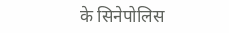के सिनेपोलिस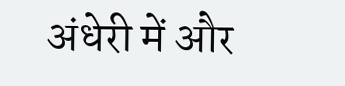अंधेरी में और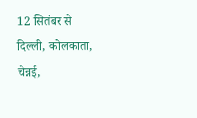12 सितंबर से दिल्ली, कोलकाता, चेन्नई,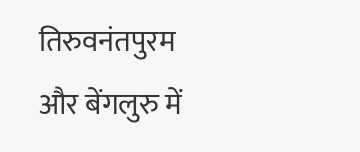तिरुवनंतपुरम और बेंगलुरु में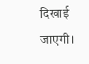दिखाई जाएगी।